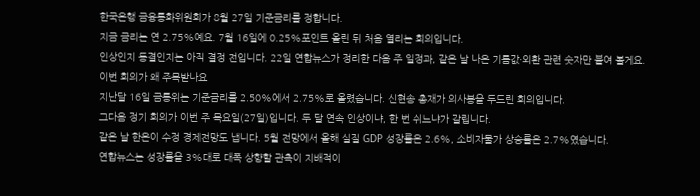한국은행 금융통화위원회가 8월 27일 기준금리를 정합니다.
지금 금리는 연 2.75%예요. 7월 16일에 0.25%포인트 올린 뒤 처음 열리는 회의입니다.
인상인지 동결인지는 아직 결정 전입니다. 22일 연합뉴스가 정리한 다음 주 일정과, 같은 날 나온 기름값·외환 관련 숫자만 붙여 볼게요.
이번 회의가 왜 주목받나요
지난달 16일 금통위는 기준금리를 2.50%에서 2.75%로 올렸습니다. 신현송 총재가 의사봉을 두드린 회의입니다.
그다음 정기 회의가 이번 주 목요일(27일)입니다. 두 달 연속 인상이냐, 한 번 쉬느냐가 갈립니다.
같은 날 한은이 수정 경제전망도 냅니다. 5월 전망에서 올해 실질 GDP 성장률은 2.6%, 소비자물가 상승률은 2.7%였습니다.
연합뉴스는 성장률을 3%대로 대폭 상향할 관측이 지배적이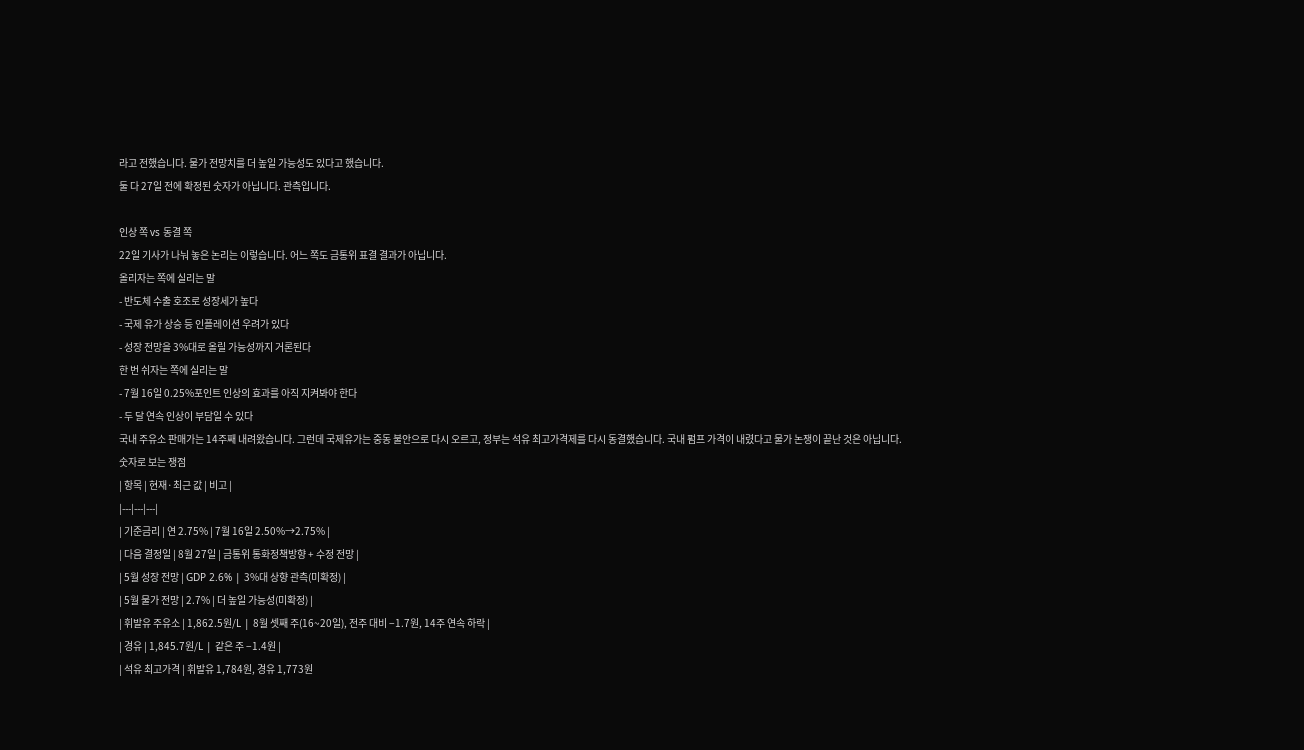라고 전했습니다. 물가 전망치를 더 높일 가능성도 있다고 했습니다.
둘 다 27일 전에 확정된 숫자가 아닙니다. 관측입니다.

인상 쪽 vs 동결 쪽
22일 기사가 나눠 놓은 논리는 이렇습니다. 어느 쪽도 금통위 표결 결과가 아닙니다.
올리자는 쪽에 실리는 말
- 반도체 수출 호조로 성장세가 높다
- 국제 유가 상승 등 인플레이션 우려가 있다
- 성장 전망을 3%대로 올릴 가능성까지 거론된다
한 번 쉬자는 쪽에 실리는 말
- 7월 16일 0.25%포인트 인상의 효과를 아직 지켜봐야 한다
- 두 달 연속 인상이 부담일 수 있다
국내 주유소 판매가는 14주째 내려왔습니다. 그런데 국제유가는 중동 불안으로 다시 오르고, 정부는 석유 최고가격제를 다시 동결했습니다. 국내 펌프 가격이 내렸다고 물가 논쟁이 끝난 것은 아닙니다.
숫자로 보는 쟁점
| 항목 | 현재·최근 값 | 비고 |
|---|---|---|
| 기준금리 | 연 2.75% | 7월 16일 2.50%→2.75% |
| 다음 결정일 | 8월 27일 | 금통위 통화정책방향 + 수정 전망 |
| 5월 성장 전망 | GDP 2.6% | 3%대 상향 관측(미확정) |
| 5월 물가 전망 | 2.7% | 더 높일 가능성(미확정) |
| 휘발유 주유소 | 1,862.5원/L | 8월 셋째 주(16~20일), 전주 대비 −1.7원, 14주 연속 하락 |
| 경유 | 1,845.7원/L | 같은 주 −1.4원 |
| 석유 최고가격 | 휘발유 1,784원, 경유 1,773원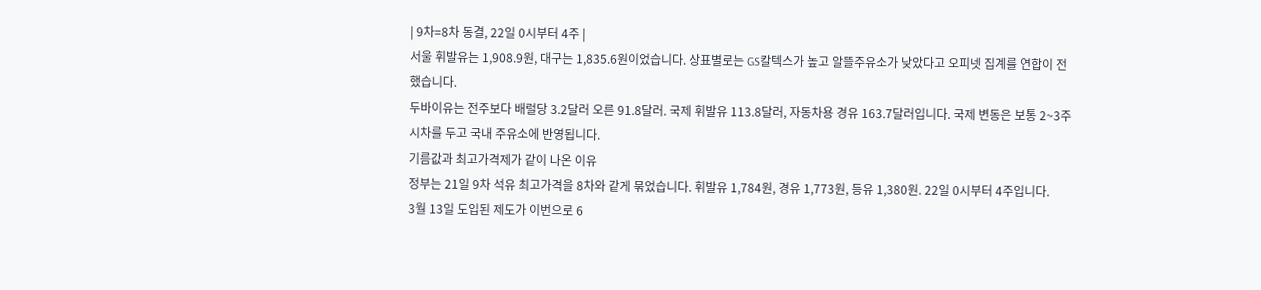| 9차=8차 동결, 22일 0시부터 4주 |
서울 휘발유는 1,908.9원, 대구는 1,835.6원이었습니다. 상표별로는 GS칼텍스가 높고 알뜰주유소가 낮았다고 오피넷 집계를 연합이 전했습니다.
두바이유는 전주보다 배럴당 3.2달러 오른 91.8달러. 국제 휘발유 113.8달러, 자동차용 경유 163.7달러입니다. 국제 변동은 보통 2~3주 시차를 두고 국내 주유소에 반영됩니다.
기름값과 최고가격제가 같이 나온 이유
정부는 21일 9차 석유 최고가격을 8차와 같게 묶었습니다. 휘발유 1,784원, 경유 1,773원, 등유 1,380원. 22일 0시부터 4주입니다.
3월 13일 도입된 제도가 이번으로 6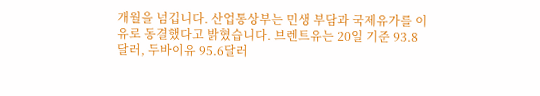개월을 넘깁니다. 산업통상부는 민생 부담과 국제유가를 이유로 동결했다고 밝혔습니다. 브렌트유는 20일 기준 93.8달러, 두바이유 95.6달러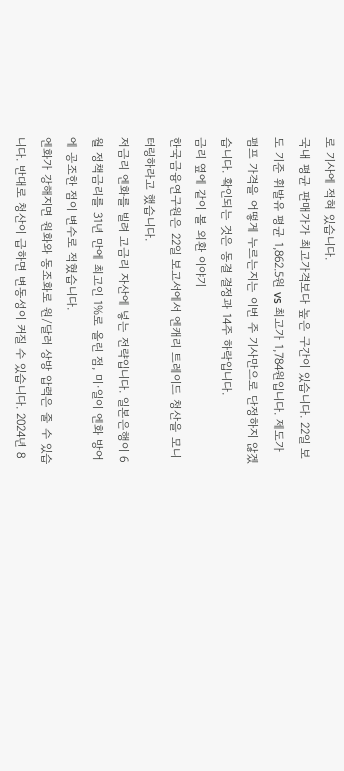로 기사에 적혀 있습니다.
국내 평균 판매가가 최고가격보다 높은 구간이 있습니다. 22일 보도 기준 휘발유 평균 1,862.5원 vs 최고가 1,784원입니다. 제도가 펌프 가격을 어떻게 누르는지는 이번 주 기사만으로 단정하지 않겠습니다. 확인되는 것은 동결 결정과 14주 하락입니다.
금리 옆에 같이 볼 외환 이야기
한국금융연구원은 22일 보고서에서 엔캐리 트레이드 청산을 모니터링하라고 했습니다.
저금리 엔화를 빌려 고금리 자산에 넣는 전략입니다. 일본은행이 6월 정책금리를 31년 만에 최고인 1%로 올린 점, 미·일이 엔화 방어에 공조한 점이 변수로 적혔습니다.
엔화가 강해지면 원화와 동조화로 원/달러 상방 압력은 줄 수 있습니다. 반대로 청산이 급하면 변동성이 커질 수 있습니다. 2024년 8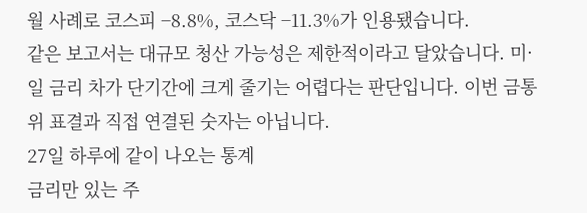월 사례로 코스피 −8.8%, 코스닥 −11.3%가 인용됐습니다.
같은 보고서는 대규모 청산 가능성은 제한적이라고 달았습니다. 미·일 금리 차가 단기간에 크게 줄기는 어렵다는 판단입니다. 이번 금통위 표결과 직접 연결된 숫자는 아닙니다.
27일 하루에 같이 나오는 통계
금리만 있는 주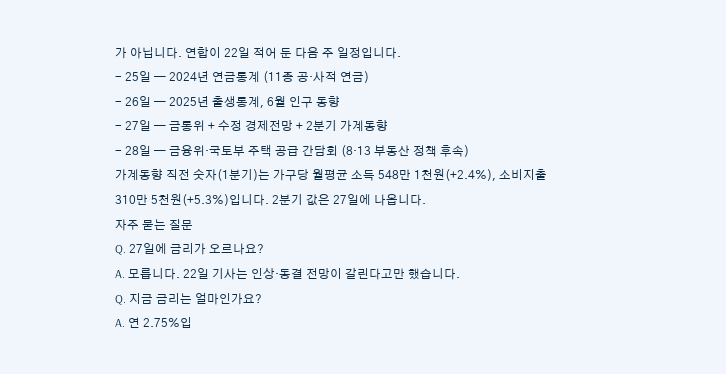가 아닙니다. 연합이 22일 적어 둔 다음 주 일정입니다.
- 25일 — 2024년 연금통계 (11종 공·사적 연금)
- 26일 — 2025년 출생통계, 6월 인구 동향
- 27일 — 금통위 + 수정 경제전망 + 2분기 가계동향
- 28일 — 금융위·국토부 주택 공급 간담회 (8·13 부동산 정책 후속)
가계동향 직전 숫자(1분기)는 가구당 월평균 소득 548만 1천원(+2.4%), 소비지출 310만 5천원(+5.3%)입니다. 2분기 값은 27일에 나옵니다.
자주 묻는 질문
Q. 27일에 금리가 오르나요?
A. 모릅니다. 22일 기사는 인상·동결 전망이 갈린다고만 했습니다.
Q. 지금 금리는 얼마인가요?
A. 연 2.75%입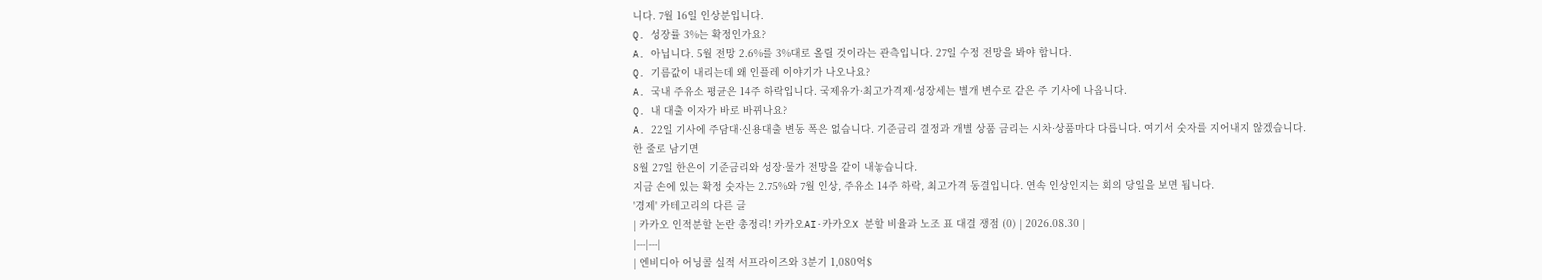니다. 7월 16일 인상분입니다.
Q. 성장률 3%는 확정인가요?
A. 아닙니다. 5월 전망 2.6%를 3%대로 올릴 것이라는 관측입니다. 27일 수정 전망을 봐야 합니다.
Q. 기름값이 내리는데 왜 인플레 이야기가 나오나요?
A. 국내 주유소 평균은 14주 하락입니다. 국제유가·최고가격제·성장세는 별개 변수로 같은 주 기사에 나옵니다.
Q. 내 대출 이자가 바로 바뀌나요?
A. 22일 기사에 주담대·신용대출 변동 폭은 없습니다. 기준금리 결정과 개별 상품 금리는 시차·상품마다 다릅니다. 여기서 숫자를 지어내지 않겠습니다.
한 줄로 남기면
8월 27일 한은이 기준금리와 성장·물가 전망을 같이 내놓습니다.
지금 손에 있는 확정 숫자는 2.75%와 7월 인상, 주유소 14주 하락, 최고가격 동결입니다. 연속 인상인지는 회의 당일을 보면 됩니다.
'경제' 카테고리의 다른 글
| 카카오 인적분할 논란 총정리! 카카오AI·카카오X 분할 비율과 노조 표 대결 쟁점 (0) | 2026.08.30 |
|---|---|
| 엔비디아 어닝콜 실적 서프라이즈와 3분기 1,080억$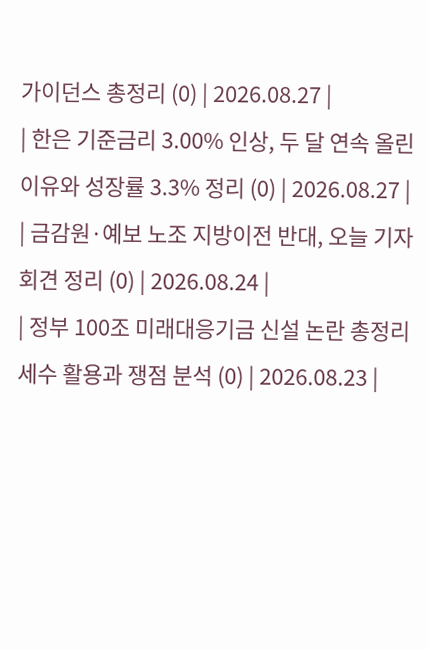가이던스 총정리 (0) | 2026.08.27 |
| 한은 기준금리 3.00% 인상, 두 달 연속 올린 이유와 성장률 3.3% 정리 (0) | 2026.08.27 |
| 금감원·예보 노조 지방이전 반대, 오늘 기자회견 정리 (0) | 2026.08.24 |
| 정부 100조 미래대응기금 신설 논란 총정리 세수 활용과 쟁점 분석 (0) | 2026.08.23 |